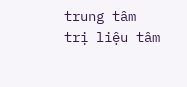trung tâm trị liệu tâm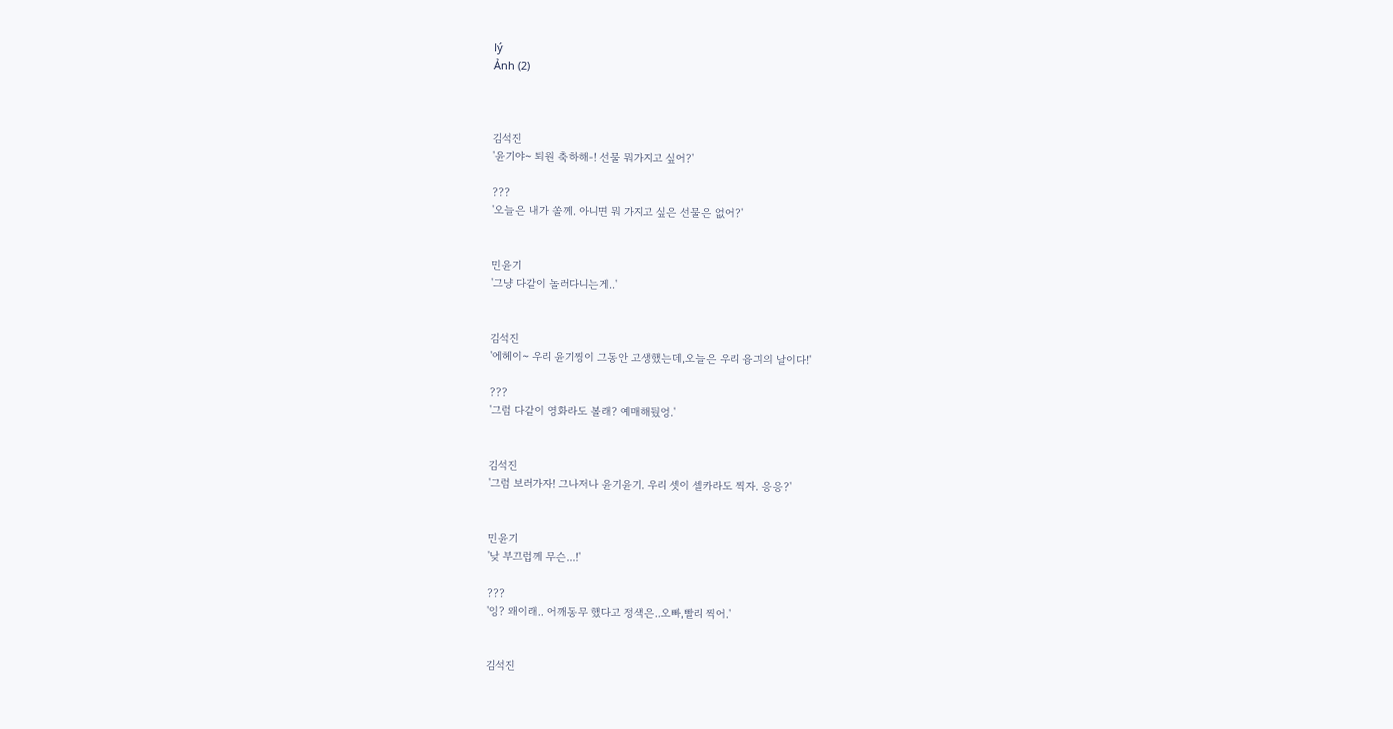lý
Ảnh (2)



김석진
'윤기야~ 퇴원 축하해-! 선물 뭐가지고 싶어?'

???
'오늘은 내가 쏠께. 아니면 뭐 가지고 싶은 선물은 없어?'


민윤기
'그냥 다같이 놀러다니는게..'


김석진
'에헤이~ 우리 윤기찡이 그동안 고생했는데,오늘은 우리 융긔의 날이다!'

???
'그럼 다같이 영화라도 볼래? 예매해뒀엉.'


김석진
'그럼 보러가자! 그나저나 윤기윤기. 우리 셋이 셀카라도 찍자. 응응?'


민윤기
'낮 부끄럽께 무슨...!'

???
'잉? 왜이래.. 어깨동무 했다고 정색은..오빠,빨리 찍어.'


김석진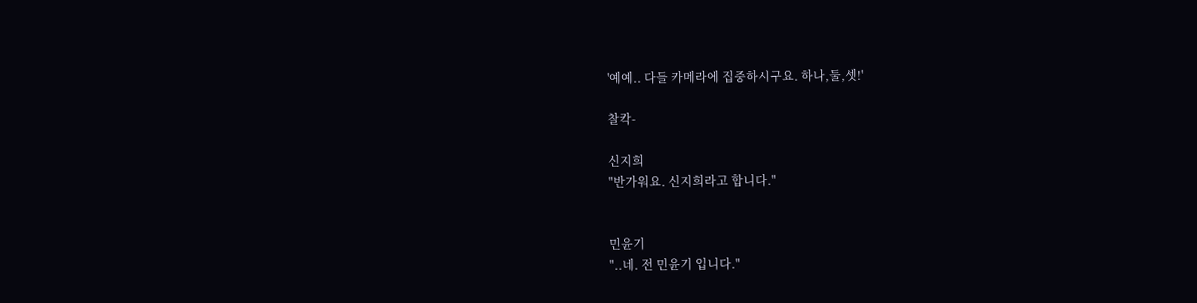'예예.. 다들 카메라에 집중하시구요. 하나,둘,셋!'

찰칵-

신지희
"반가워요. 신지희라고 합니다."


민윤기
"..네. 전 민윤기 입니다."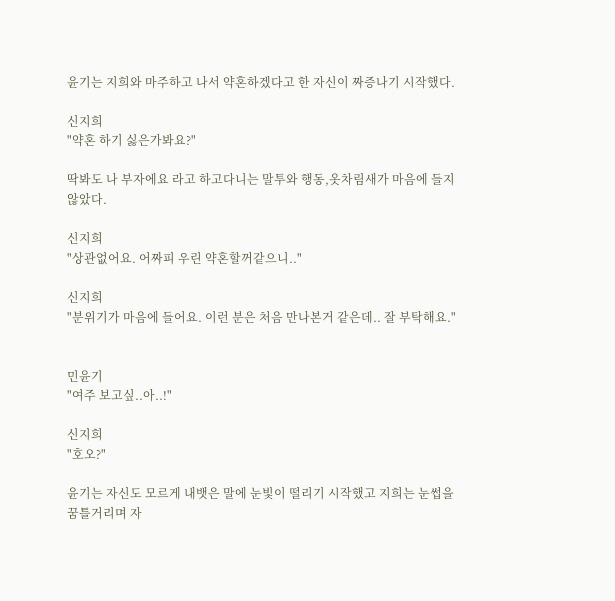윤기는 지희와 마주하고 나서 약혼하겠다고 한 자신이 짜증나기 시작했다.

신지희
"약혼 하기 싫은가봐요?"

딱봐도 나 부자에요 라고 하고다니는 말투와 행동,옷차림새가 마음에 들지않았다.

신지희
"상관없어요. 어짜피 우린 약혼할꺼같으니.."

신지희
"분위기가 마음에 들어요. 이런 분은 처음 만나본거 같은데.. 잘 부탁해요."


민윤기
"여주 보고싶..아..!"

신지희
"호오?"

윤기는 자신도 모르게 내뱃은 말에 눈빛이 떨리기 시작했고 지희는 눈썹을 꿈틀거리며 자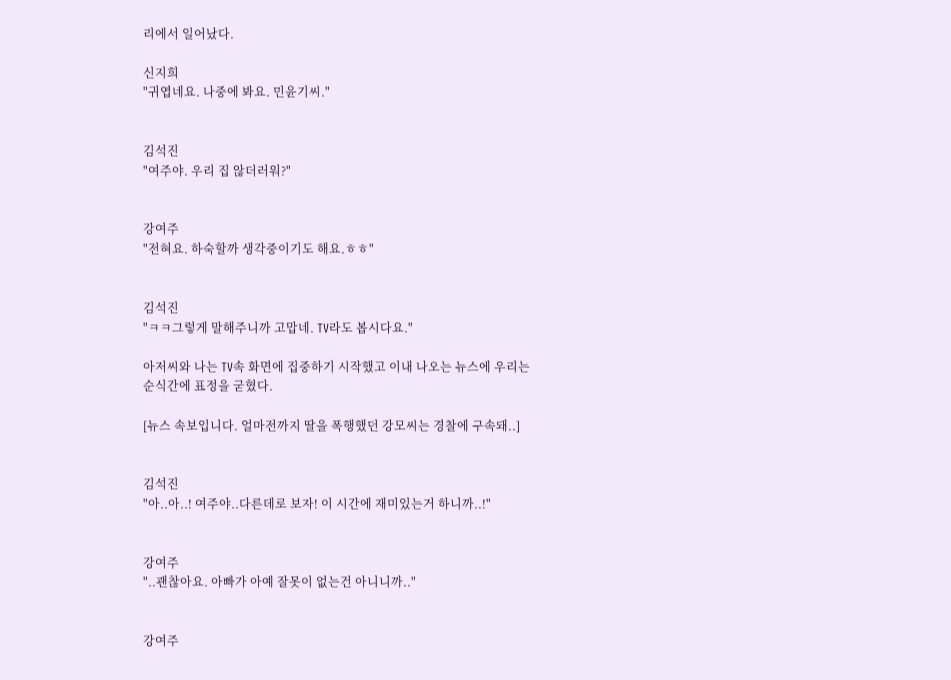리에서 일어났다.

신지희
"귀엽네요. 나중에 봐요. 민윤기씨."


김석진
"여주야. 우리 집 않더러워?"


강여주
"전혀요. 하숙할까 생각중이기도 해요.ㅎㅎ"


김석진
"ㅋㅋ그렇게 말해주니까 고맙네. TV라도 봅시다요."

아저씨와 나는 TV속 화면에 집중하기 시작했고 이내 나오는 뉴스에 우리는 순식간에 표정을 굳혔다.

[뉴스 속보입니다. 얼마전까지 딸을 폭행했던 강모씨는 경찰에 구속돼..]


김석진
"아..아..! 여주야..다른데로 보자! 이 시간에 재미있는거 하니까..!"


강여주
"..괜찮아요. 아빠가 아예 잘못이 없는건 아니니까.."


강여주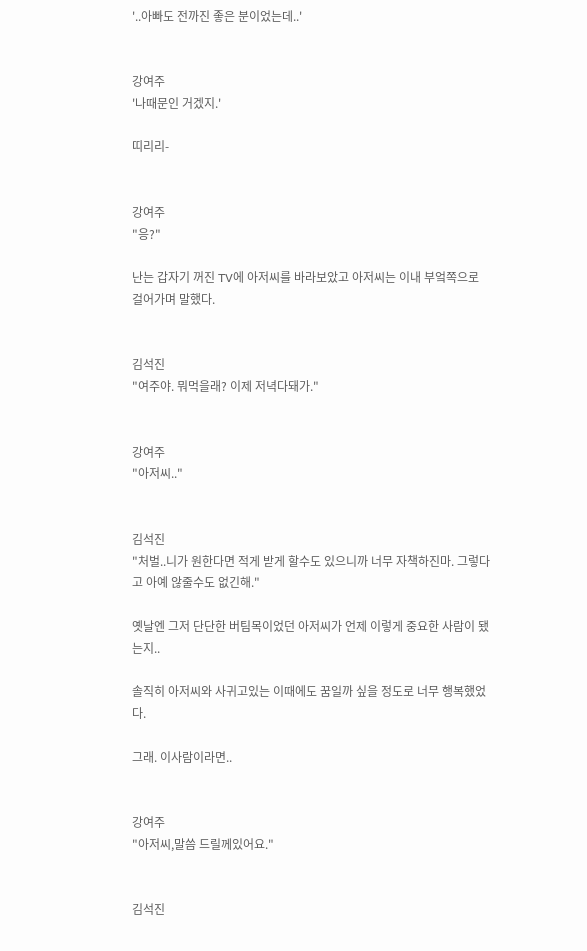'..아빠도 전까진 좋은 분이었는데..'


강여주
'나때문인 거겠지.'

띠리리-


강여주
"응?"

난는 갑자기 꺼진 TV에 아저씨를 바라보았고 아저씨는 이내 부엌쪽으로 걸어가며 말했다.


김석진
"여주야. 뭐먹을래? 이제 저녁다돼가."


강여주
"아저씨.."


김석진
"처벌..니가 원한다면 적게 받게 할수도 있으니까 너무 자책하진마. 그렇다고 아예 않줄수도 없긴해."

옛날엔 그저 단단한 버팀목이었던 아저씨가 언제 이렇게 중요한 사람이 됐는지..

솔직히 아저씨와 사귀고있는 이때에도 꿈일까 싶을 정도로 너무 행복했었다.

그래. 이사람이라면..


강여주
"아저씨,말씀 드릴께있어요."


김석진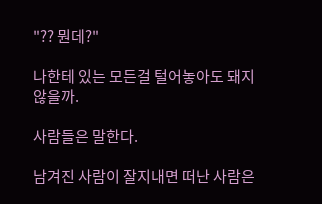"?? 뭔데?"

나한테 있는 모든걸 털어놓아도 돼지 않을까.

사람들은 말한다.

남겨진 사람이 잘지내면 떠난 사람은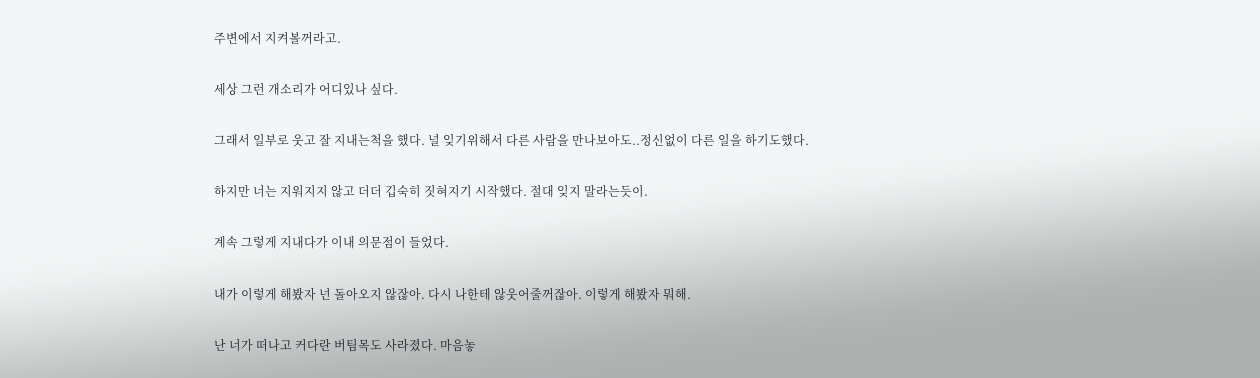주변에서 지켜볼꺼라고.

세상 그런 개소리가 어디있나 싶다.

그래서 일부로 웃고 잘 지내는척을 했다. 널 잊기위해서 다른 사람을 만나보아도..정신없이 다른 일을 하기도했다.

하지만 너는 지워지지 않고 더더 깁숙히 짓혀지기 시작했다. 절대 잊지 말라는듯이.

계속 그렇게 지내다가 이내 의문점이 들었다.

내가 이렇게 해봤자 넌 돌아오지 않잖아. 다시 나한테 않웃어줄꺼잖아. 이렇게 해봤자 뭐해.

난 너가 떠나고 커다란 버팀목도 사라졌다. 마음놓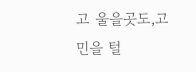고 울을곳도,고민을 털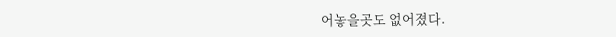어놓을곳도 없어졌다.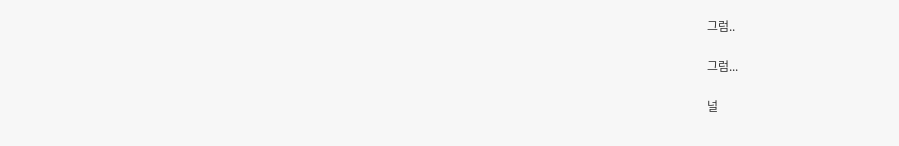그럼..

그럼...

널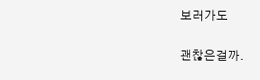보러가도

괜찮은걸까.